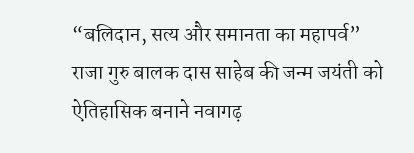“बलिदान, सत्य और समानता का महापर्व”
राजा गुरु बालक दास साहेब की जन्म जयंती को ऐतिहासिक बनाने नवागढ़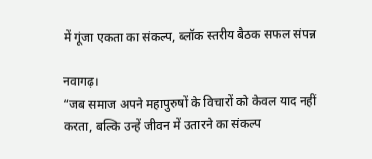में गूंजा एकता का संकल्प, ब्लॉक स्तरीय बैठक सफल संपन्न

नवागढ़।
“जब समाज अपने महापुरुषों के विचारों को केवल याद नहीं करता, बल्कि उन्हें जीवन में उतारने का संकल्प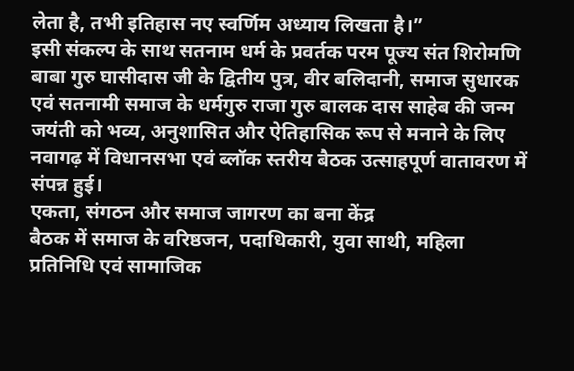लेता है, तभी इतिहास नए स्वर्णिम अध्याय लिखता है।”
इसी संकल्प के साथ सतनाम धर्म के प्रवर्तक परम पूज्य संत शिरोमणि बाबा गुरु घासीदास जी के द्वितीय पुत्र, वीर बलिदानी, समाज सुधारक एवं सतनामी समाज के धर्मगुरु राजा गुरु बालक दास साहेब की जन्म जयंती को भव्य, अनुशासित और ऐतिहासिक रूप से मनाने के लिए नवागढ़ में विधानसभा एवं ब्लॉक स्तरीय बैठक उत्साहपूर्ण वातावरण में संपन्न हुई।
एकता, संगठन और समाज जागरण का बना केंद्र
बैठक में समाज के वरिष्ठजन, पदाधिकारी, युवा साथी, महिला प्रतिनिधि एवं सामाजिक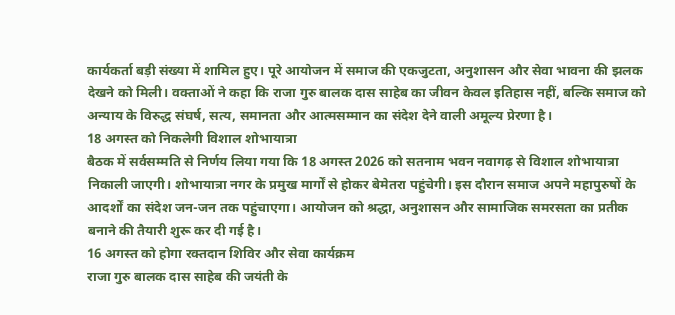कार्यकर्ता बड़ी संख्या में शामिल हुए। पूरे आयोजन में समाज की एकजुटता, अनुशासन और सेवा भावना की झलक देखने को मिली। वक्ताओं ने कहा कि राजा गुरु बालक दास साहेब का जीवन केवल इतिहास नहीं, बल्कि समाज को अन्याय के विरुद्ध संघर्ष, सत्य, समानता और आत्मसम्मान का संदेश देने वाली अमूल्य प्रेरणा है।
18 अगस्त को निकलेगी विशाल शोभायात्रा
बैठक में सर्वसम्मति से निर्णय लिया गया कि 18 अगस्त 2026 को सतनाम भवन नवागढ़ से विशाल शोभायात्रा निकाली जाएगी। शोभायात्रा नगर के प्रमुख मार्गों से होकर बेमेतरा पहुंचेगी। इस दौरान समाज अपने महापुरुषों के आदर्शों का संदेश जन-जन तक पहुंचाएगा। आयोजन को श्रद्धा, अनुशासन और सामाजिक समरसता का प्रतीक बनाने की तैयारी शुरू कर दी गई है।
16 अगस्त को होगा रक्तदान शिविर और सेवा कार्यक्रम
राजा गुरु बालक दास साहेब की जयंती के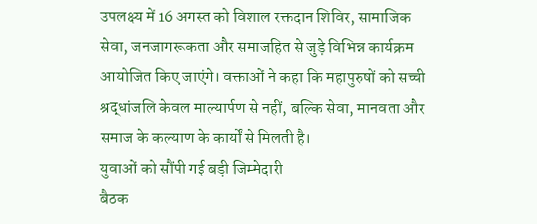उपलक्ष्य में 16 अगस्त को विशाल रक्तदान शिविर, सामाजिक सेवा, जनजागरूकता और समाजहित से जुड़े विभिन्न कार्यक्रम आयोजित किए जाएंगे। वक्ताओं ने कहा कि महापुरुषों को सच्ची श्रद्धांजलि केवल माल्यार्पण से नहीं, बल्कि सेवा, मानवता और समाज के कल्याण के कार्यों से मिलती है।
युवाओं को सौंपी गई बड़ी जिम्मेदारी
बैठक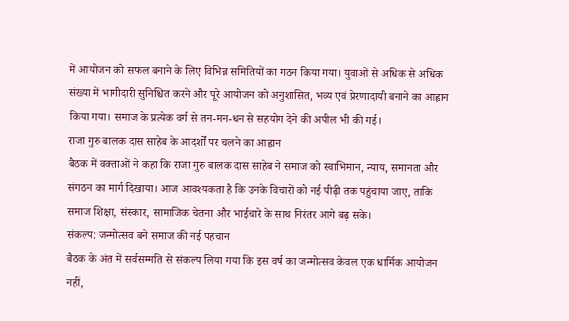में आयोजन को सफल बनाने के लिए विभिन्न समितियों का गठन किया गया। युवाओं से अधिक से अधिक संख्या में भागीदारी सुनिश्चित करने और पूरे आयोजन को अनुशासित, भव्य एवं प्रेरणादायी बनाने का आह्वान किया गया। समाज के प्रत्येक वर्ग से तन-मन-धन से सहयोग देने की अपील भी की गई।
राजा गुरु बालक दास साहेब के आदर्शों पर चलने का आह्वान
बैठक में वक्ताओं ने कहा कि राजा गुरु बालक दास साहेब ने समाज को स्वाभिमान, न्याय, समानता और संगठन का मार्ग दिखाया। आज आवश्यकता है कि उनके विचारों को नई पीढ़ी तक पहुंचाया जाए, ताकि समाज शिक्षा, संस्कार, सामाजिक चेतना और भाईचारे के साथ निरंतर आगे बढ़ सके।
संकल्प: जन्मोत्सव बने समाज की नई पहचान
बैठक के अंत में सर्वसम्मति से संकल्प लिया गया कि इस वर्ष का जन्मोत्सव केवल एक धार्मिक आयोजन नहीं,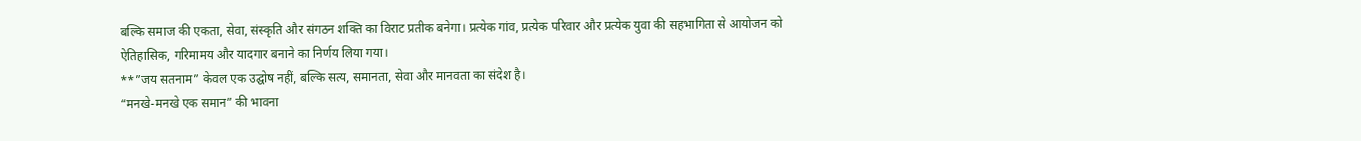बल्कि समाज की एकता, सेवा, संस्कृति और संगठन शक्ति का विराट प्रतीक बनेगा। प्रत्येक गांव, प्रत्येक परिवार और प्रत्येक युवा की सहभागिता से आयोजन को ऐतिहासिक, गरिमामय और यादगार बनाने का निर्णय लिया गया।
**”जय सतनाम” केवल एक उद्घोष नहीं, बल्कि सत्य, समानता, सेवा और मानवता का संदेश है।
“मनखे-मनखे एक समान” की भावना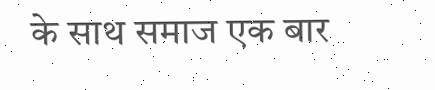के साथ समाज एक बार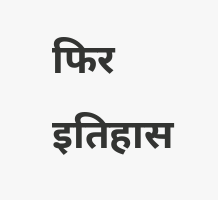फिर इतिहास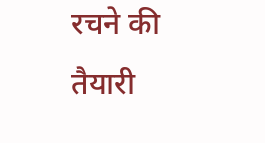रचने की तैयारी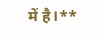में है।**